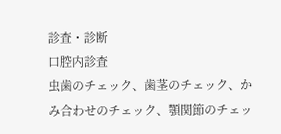診査・診断
口腔内診査
虫歯のチェック、歯茎のチェック、かみ合わせのチェック、顎関節のチェッ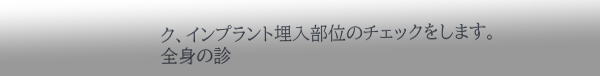ク、インプラント埋入部位のチェックをします。
全身の診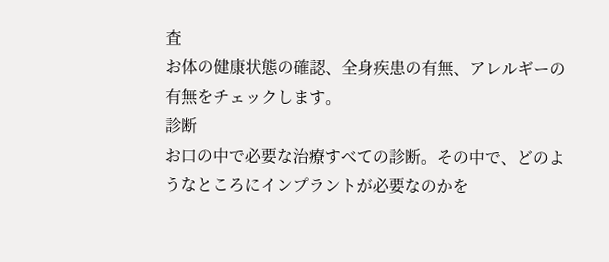査
お体の健康状態の確認、全身疾患の有無、アレルギーの有無をチェックします。
診断
お口の中で必要な治療すべての診断。その中で、どのようなところにインプラントが必要なのかを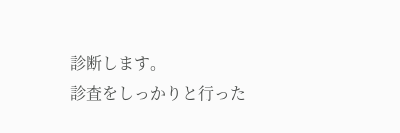診断します。
診査をしっかりと行った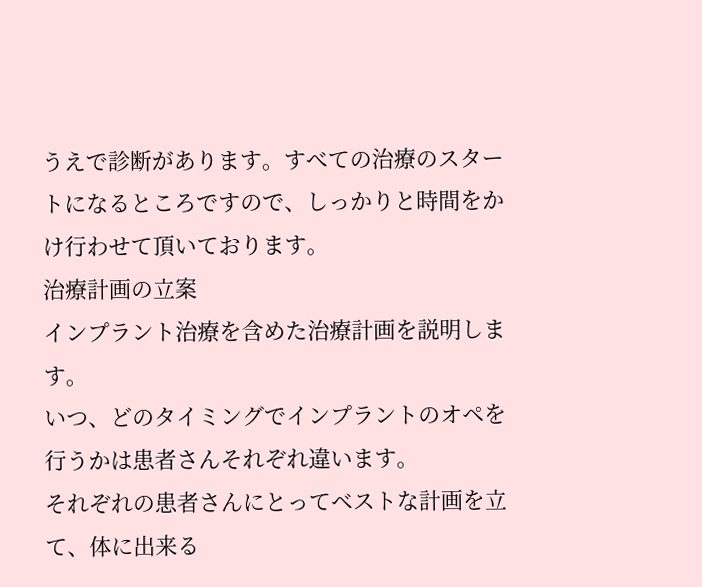うえで診断があります。すべての治療のスタートになるところですので、しっかりと時間をかけ行わせて頂いております。
治療計画の立案
インプラント治療を含めた治療計画を説明します。
いつ、どのタイミングでインプラントのオペを行うかは患者さんそれぞれ違います。
それぞれの患者さんにとってベストな計画を立て、体に出来る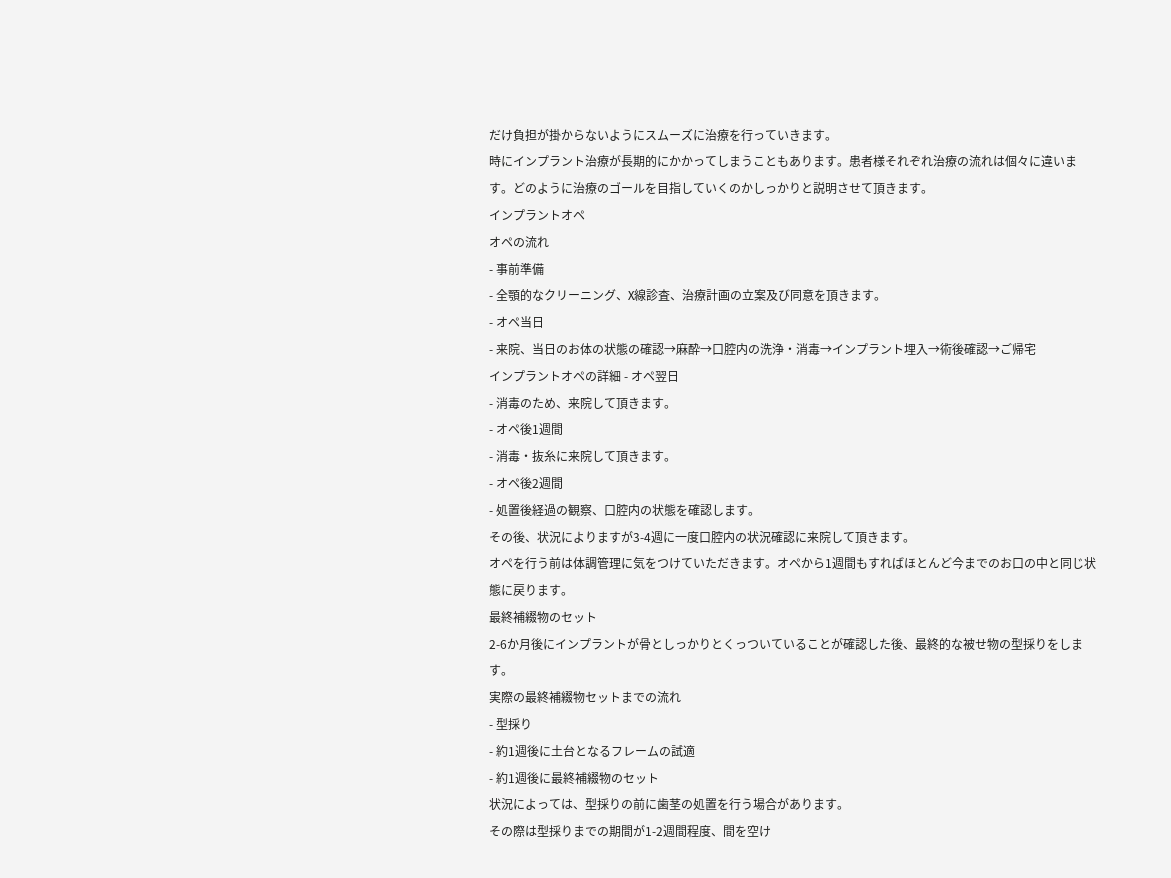だけ負担が掛からないようにスムーズに治療を行っていきます。
時にインプラント治療が長期的にかかってしまうこともあります。患者様それぞれ治療の流れは個々に違います。どのように治療のゴールを目指していくのかしっかりと説明させて頂きます。
インプラントオペ
オペの流れ
- 事前準備
- 全顎的なクリーニング、X線診査、治療計画の立案及び同意を頂きます。
- オペ当日
- 来院、当日のお体の状態の確認→麻酔→口腔内の洗浄・消毒→インプラント埋入→術後確認→ご帰宅
インプラントオペの詳細 - オペ翌日
- 消毒のため、来院して頂きます。
- オペ後1週間
- 消毒・抜糸に来院して頂きます。
- オペ後2週間
- 処置後経過の観察、口腔内の状態を確認します。
その後、状況によりますが3-4週に一度口腔内の状況確認に来院して頂きます。
オペを行う前は体調管理に気をつけていただきます。オペから1週間もすればほとんど今までのお口の中と同じ状態に戻ります。
最終補綴物のセット
2-6か月後にインプラントが骨としっかりとくっついていることが確認した後、最終的な被せ物の型採りをします。
実際の最終補綴物セットまでの流れ
- 型採り
- 約1週後に土台となるフレームの試適
- 約1週後に最終補綴物のセット
状況によっては、型採りの前に歯茎の処置を行う場合があります。
その際は型採りまでの期間が1-2週間程度、間を空け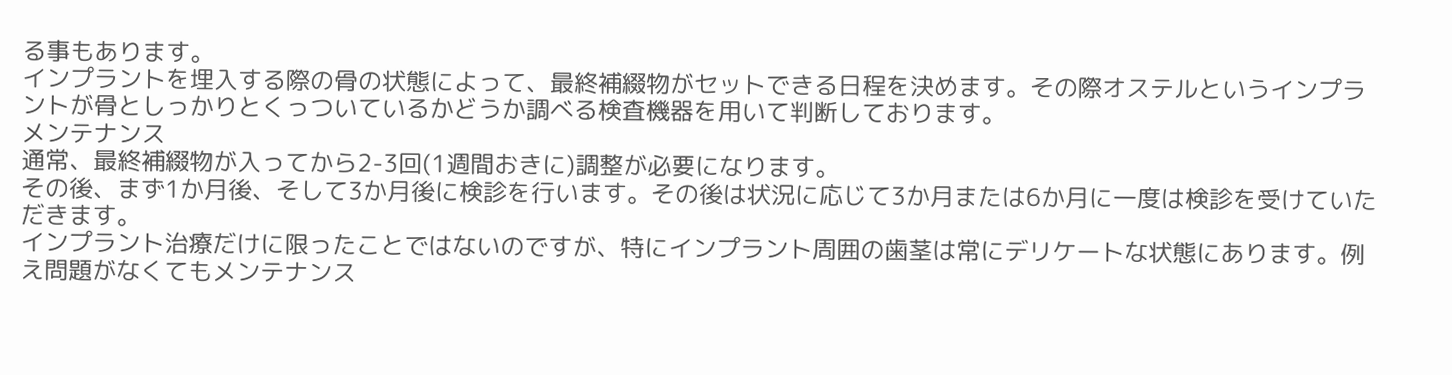る事もあります。
インプラントを埋入する際の骨の状態によって、最終補綴物がセットできる日程を決めます。その際オステルというインプラントが骨としっかりとくっついているかどうか調べる検査機器を用いて判断しております。
メンテナンス
通常、最終補綴物が入ってから2-3回(1週間おきに)調整が必要になります。
その後、まず1か月後、そして3か月後に検診を行います。その後は状況に応じて3か月または6か月に一度は検診を受けていただきます。
インプラント治療だけに限ったことではないのですが、特にインプラント周囲の歯茎は常にデリケートな状態にあります。例え問題がなくてもメンテナンス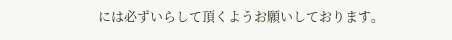には必ずいらして頂くようお願いしております。